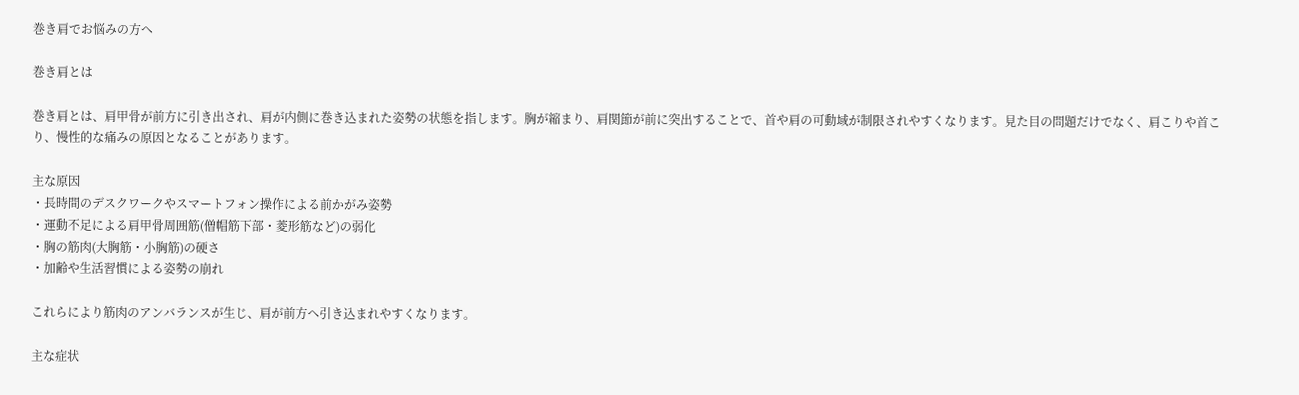巻き肩でお悩みの方へ

巻き肩とは

巻き肩とは、肩甲骨が前方に引き出され、肩が内側に巻き込まれた姿勢の状態を指します。胸が縮まり、肩関節が前に突出することで、首や肩の可動域が制限されやすくなります。見た目の問題だけでなく、肩こりや首こり、慢性的な痛みの原因となることがあります。

主な原因
・長時間のデスクワークやスマートフォン操作による前かがみ姿勢
・運動不足による肩甲骨周囲筋(僧帽筋下部・菱形筋など)の弱化
・胸の筋肉(大胸筋・小胸筋)の硬さ
・加齢や生活習慣による姿勢の崩れ

これらにより筋肉のアンバランスが生じ、肩が前方へ引き込まれやすくなります。

主な症状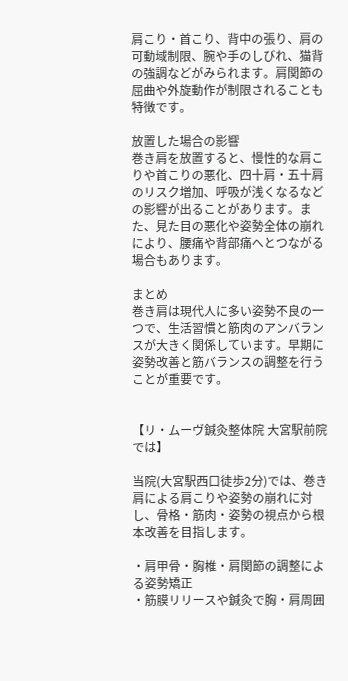肩こり・首こり、背中の張り、肩の可動域制限、腕や手のしびれ、猫背の強調などがみられます。肩関節の屈曲や外旋動作が制限されることも特徴です。

放置した場合の影響
巻き肩を放置すると、慢性的な肩こりや首こりの悪化、四十肩・五十肩のリスク増加、呼吸が浅くなるなどの影響が出ることがあります。また、見た目の悪化や姿勢全体の崩れにより、腰痛や背部痛へとつながる場合もあります。

まとめ
巻き肩は現代人に多い姿勢不良の一つで、生活習慣と筋肉のアンバランスが大きく関係しています。早期に姿勢改善と筋バランスの調整を行うことが重要です。


【リ・ムーヴ鍼灸整体院 大宮駅前院では】

当院(大宮駅西口徒歩2分)では、巻き肩による肩こりや姿勢の崩れに対し、骨格・筋肉・姿勢の視点から根本改善を目指します。

・肩甲骨・胸椎・肩関節の調整による姿勢矯正
・筋膜リリースや鍼灸で胸・肩周囲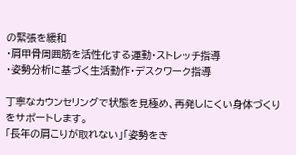の緊張を緩和
・肩甲骨周囲筋を活性化する運動・ストレッチ指導
・姿勢分析に基づく生活動作・デスクワーク指導

丁寧なカウンセリングで状態を見極め、再発しにくい身体づくりをサポートします。
「長年の肩こりが取れない」「姿勢をき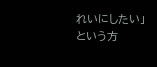れいにしたい」という方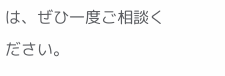は、ぜひ一度ご相談ください。